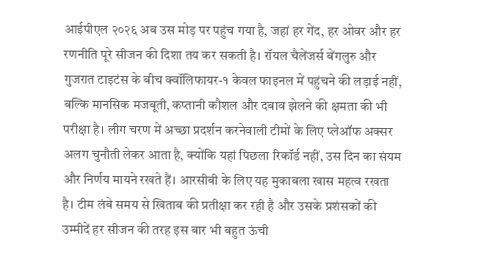आईपीएल २०२६ अब उस मोड़ पर पहुंच गया है, जहां हर गेंद, हर ओवर और हर रणनीति पूरे सीजन की दिशा तय कर सकती है। रॉयल चैलेंजर्स बेंगलुरु और गुजरात टाइटंस के बीच क्वॉलिफायर-१ केवल फाइनल में पहुंचने की लड़ाई नहीं, बल्कि मानसिक मजबूती, कप्तानी कौशल और दबाव झेलने की क्षमता की भी परीक्षा है। लीग चरण में अच्छा प्रदर्शन करनेवाली टीमों के लिए प्लेऑफ अक्सर अलग चुनौती लेकर आता है, क्योंकि यहां पिछला रिकॉर्ड नहीं, उस दिन का संयम और निर्णय मायने रखते हैं। आरसीबी के लिए यह मुकाबला खास महत्व रखता है। टीम लंबे समय से खिताब की प्रतीक्षा कर रही है और उसके प्रशंसकों की उम्मीदें हर सीजन की तरह इस बार भी बहुत ऊंची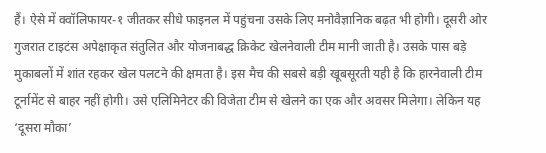हैं। ऐसे में क्वॉलिफायर-१ जीतकर सीधे फाइनल में पहुंचना उसके लिए मनोवैज्ञानिक बढ़त भी होगी। दूसरी ओर गुजरात टाइटंस अपेक्षाकृत संतुलित और योजनाबद्ध क्रिकेट खेलनेवाली टीम मानी जाती है। उसके पास बड़े मुकाबलों में शांत रहकर खेल पलटने की क्षमता है। इस मैच की सबसे बड़ी खूबसूरती यही है कि हारनेवाली टीम टूर्नामेंट से बाहर नहीं होगी। उसे एलिमिनेटर की विजेता टीम से खेलने का एक और अवसर मिलेगा। लेकिन यह ‘दूसरा मौका’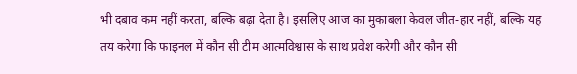भी दबाव कम नहीं करता, बल्कि बढ़ा देता है। इसलिए आज का मुकाबला केवल जीत-हार नहीं, बल्कि यह तय करेगा कि फाइनल में कौन सी टीम आत्मविश्वास के साथ प्रवेश करेगी और कौन सी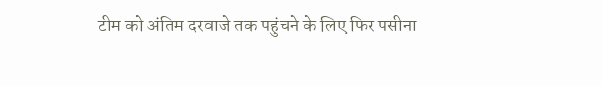टीम को अंतिम दरवाजे तक पहुंचने के लिए फिर पसीना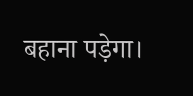बहाना पड़ेगा।